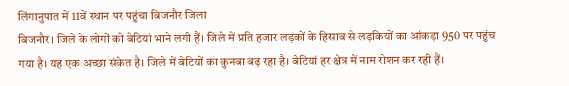लिंगानुपात में 11वें स्थान पर पहुंचा बिजनौर जिला
बिजनौर। जिले के लोगों को बेटियां भाने लगी हैं। जिले में प्रति हजार लड़कों के हिसाब से लड़कियों का आंकड़ा 950 पर पहुंच गया है। यह एक अच्छा संकेत है। जिले में बेटियों का कुनबा बढ़ रहा है। बेटियां हर क्षेत्र में नाम रोशन कर रही हैं।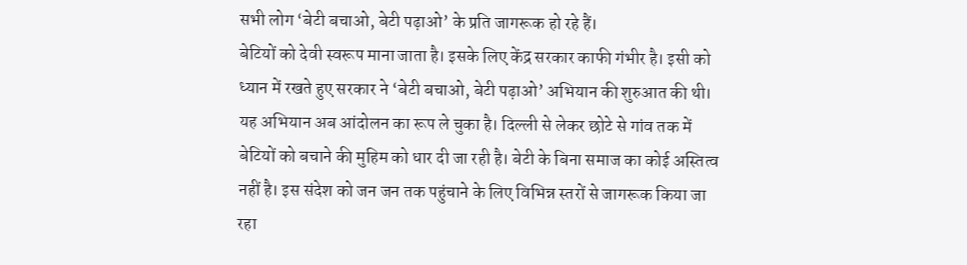सभी लोग ‘बेटी बचाओ, बेटी पढ़ाओ’ के प्रति जागरूक हो रहे हैं।
बेटियों को देवी स्वरूप माना जाता है। इसके लिए केंद्र सरकार काफी गंभीर है। इसी को ध्यान में रखते हुए सरकार ने ‘बेटी बचाओ, बेटी पढ़ाओ’ अभियान की शुरुआत की थी। यह अभियान अब आंदोलन का रूप ले चुका है। दिल्ली से लेकर छोटे से गांव तक में बेटियों को बचाने की मुहिम को धार दी जा रही है। बेटी के बिना समाज का कोई अस्तित्व नहीं है। इस संदेश को जन जन तक पहुंचाने के लिए विभिन्न स्तरों से जागरूक किया जा रहा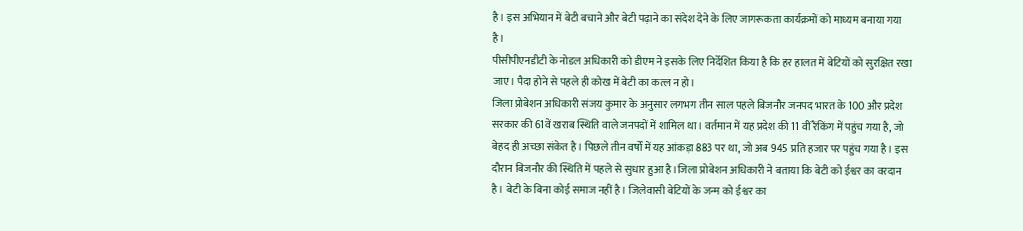है। इस अभियान में बेटी बचाने और बेटी पढ़ाने का संदेश देने के लिए जागरूकता कार्यक्रमों को माध्यम बनाया गया है।
पीसीपीएनडीटी के नोडल अधिकारी को डीएम ने इसके लिए निर्देशित किया है कि हर हालत में बेटियों को सुरक्षित रखा जाए। पैदा होने से पहले ही कोख में बेटी का कत्ल न हो।
जिला प्रोबेशन अधिकारी संजय कुमार के अनुसार लगभग तीन साल पहले बिजनौर जनपद भारत के 100 और प्रदेश सरकार की 61वें खराब स्थिति वाले जनपदों में शामिल था। वर्तमान में यह प्रदेश की 11 वीं रैंकिंग में पहुंच गया है, जो बेहद ही अच्छा संकेत है। पिछले तीन वर्षों में यह आंकड़ा 883 पर था, जो अब 945 प्रति हजार पर पहुंच गया है। इस दौरान बिजनौर की स्थिति में पहले से सुधार हुआ है।जिला प्रोबेशन अधिकारी ने बताया कि बेटी को ईश्वर का वरदान है। बेटी के बिना कोई समाज नहीं है। जिलेवासी बेटियों के जन्म को ईश्वर का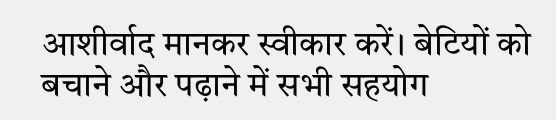आशीर्वाद मानकर स्वीकार करें। बेटियों को बचाने और पढ़ाने में सभी सहयोग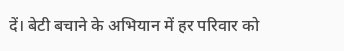दें। बेटी बचाने के अभियान में हर परिवार को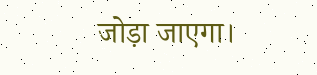जोड़ा जाएगा।